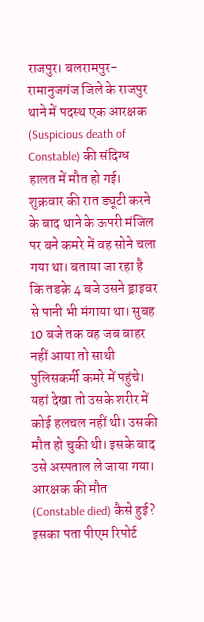राजपुर। बलरामपुर-रामानुजगंज जिले के राजपुर थाने में पदस्थ एक आरक्षक (Suspicious death of Constable) की संदिग्ध हालत में मौत हो गई। शुक्रवार की रात ड्यूटी करने के बाद थाने के ऊपरी मंजिल पर बने कमरे में वह सोने चला गया था। बताया जा रहा है कि तडक़े 4 बजे उसने ड्राइवर से पानी भी मंगाया था। सुबह 10 बजे तक वह जब बाहर नहीं आया तो साथी पुलिसकर्मी कमरे में पहुंचे। यहां देखा तो उसके शरीर में कोई हलचल नहीं थी। उसकी मौत हो चुकी थी। इसके बाद उसे अस्पताल ले जाया गया। आरक्षक की मौत (Constable died) कैसे हुई? इसका पता पीएम रिपोर्ट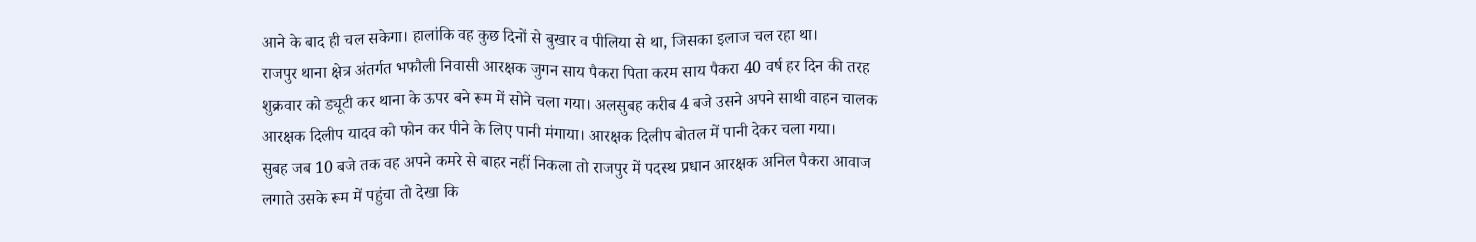आने के बाद ही चल सकेगा। हालांकि वह कुछ दिनों से बुखार व पीलिया से था, जिसका इलाज चल रहा था।
राजपुर थाना क्षेत्र अंतर्गत भफौली निवासी आरक्षक जुगन साय पैकरा पिता करम साय पैकरा 40 वर्ष हर दिन की तरह शुक्रवार को ड्यूटी कर थाना के ऊपर बने रूम में सोने चला गया। अलसुबह करीब 4 बजे उसने अपने साथी वाहन चालक आरक्षक दिलीप यादव को फोन कर पीने के लिए पानी मंगाया। आरक्षक दिलीप बोतल में पानी देकर चला गया।
सुबह जब 10 बजे तक वह अपने कमरे से बाहर नहीं निकला तो राजपुर में पदस्थ प्रधान आरक्षक अनिल पैकरा आवाज लगाते उसके रूम में पहुंचा तो देखा कि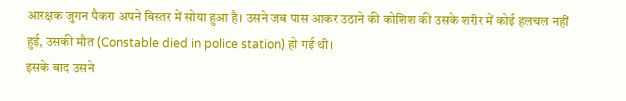आरक्षक जुगन पैकरा अपने बिस्तर में सोया हुआ है। उसने जब पास आकर उठाने की कोशिश की उसके शरीर में कोई हलचल नहीं हुई, उसकी मौत (Constable died in police station) हो गई थी।
इसके बाद उसने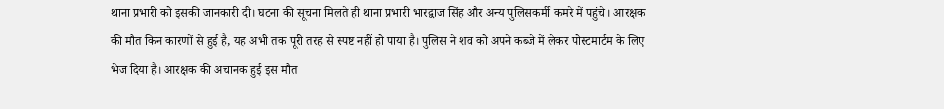थाना प्रभारी को इसकी जानकारी दी। घटना की सूचना मिलते ही थाना प्रभारी भारद्वाज सिंह और अन्य पुलिसकर्मी कमरे में पहुंचे। आरक्षक की मौत किन कारणों से हुई है, यह अभी तक पूरी तरह से स्पष्ट नहीं हो पाया है। पुलिस ने शव को अपने कब्जे में लेकर पोस्टमार्टम के लिए भेज दिया है। आरक्षक की अचानक हुई इस मौत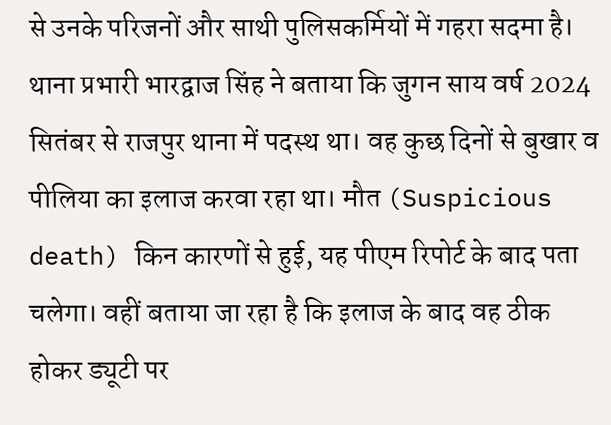से उनके परिजनों और साथी पुलिसकर्मियों में गहरा सदमा है।
थाना प्रभारी भारद्वाज सिंह ने बताया कि जुगन साय वर्ष 2024 सितंबर से राजपुर थाना में पदस्थ था। वह कुछ दिनों से बुखार व पीलिया का इलाज करवा रहा था। मौत (Suspicious death) किन कारणों से हुई, यह पीएम रिपोर्ट के बाद पता चलेगा। वहीं बताया जा रहा है कि इलाज के बाद वह ठीक होकर ड्यूटी पर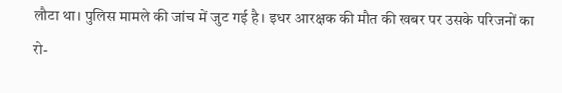लौटा था। पुलिस मामले की जांच में जुट गई है। इधर आरक्षक की मौत की खबर पर उसके परिजनों का रो-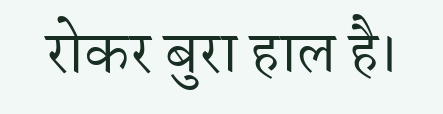रोकर बुरा हाल है।